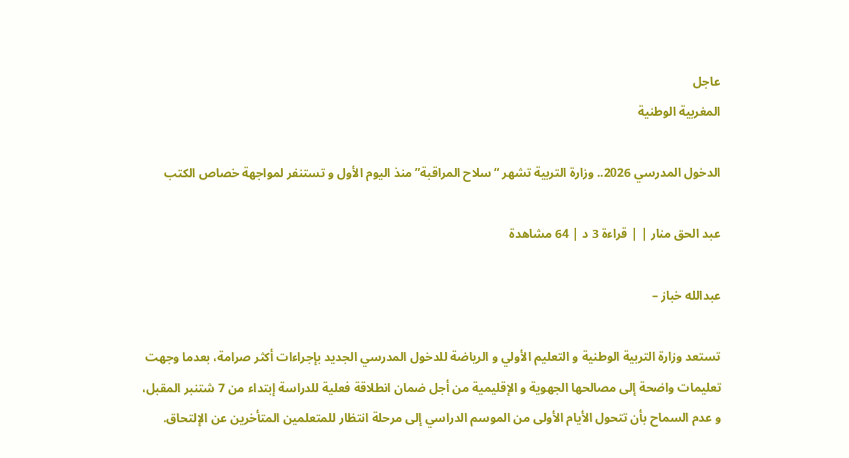عاجل
المغربية الوطنية

الدخول المدرسي 2026.. وزارة التربية تشهر “سلاح المراقبة” منذ اليوم الأول و تستنفر لمواجهة خصاص الكتب

عبد الحق منار | | قراءة 3 د | 64 مشاهدة

عبدالله خباز –

تستعد وزارة التربية الوطنية و التعليم الأولي و الرياضة للدخول المدرسي الجديد بإجراءات أكثر صرامة، بعدما وجهت تعليمات واضحة إلى مصالحها الجهوية و الإقليمية من أجل ضمان انطلاقة فعلية للدراسة إبتداء من 7 شتنبر المقبل، و عدم السماح بأن تتحول الأيام الأولى من الموسم الدراسي إلى مرحلة انتظار للمتعلمين المتأخرين عن الإلتحاق.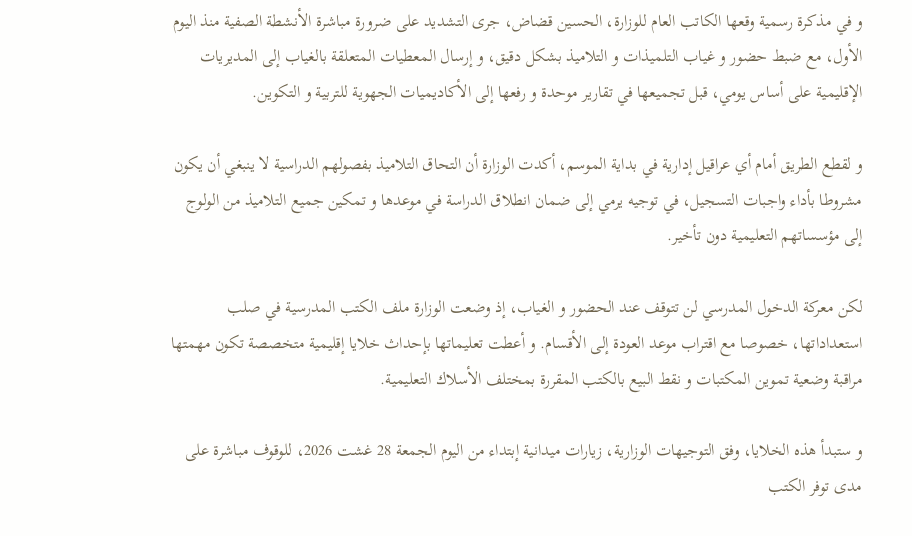و في مذكرة رسمية وقعها الكاتب العام للوزارة، الحسين قضاض، جرى التشديد على ضرورة مباشرة الأنشطة الصفية منذ اليوم الأول، مع ضبط حضور و غياب التلميذات و التلاميذ بشكل دقيق، و إرسال المعطيات المتعلقة بالغياب إلى المديريات الإقليمية على أساس يومي، قبل تجميعها في تقارير موحدة و رفعها إلى الأكاديميات الجهوية للتربية و التكوين.

و لقطع الطريق أمام أي عراقيل إدارية في بداية الموسم، أكدت الوزارة أن التحاق التلاميذ بفصولهم الدراسية لا ينبغي أن يكون مشروطا بأداء واجبات التسجيل، في توجيه يرمي إلى ضمان انطلاق الدراسة في موعدها و تمكين جميع التلاميذ من الولوج إلى مؤسساتهم التعليمية دون تأخير.

لكن معركة الدخول المدرسي لن تتوقف عند الحضور و الغياب، إذ وضعت الوزارة ملف الكتب المدرسية في صلب استعداداتها، خصوصا مع اقتراب موعد العودة إلى الأقسام. و أعطت تعليماتها بإحداث خلايا إقليمية متخصصة تكون مهمتها مراقبة وضعية تموين المكتبات و نقط البيع بالكتب المقررة بمختلف الأسلاك التعليمية.

و ستبدأ هذه الخلايا، وفق التوجيهات الوزارية، زيارات ميدانية إبتداء من اليوم الجمعة 28 غشت 2026، للوقوف مباشرة على مدى توفر الكتب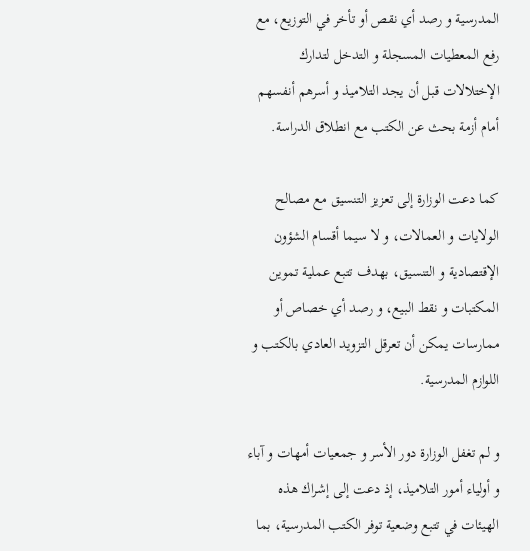المدرسية و رصد أي نقص أو تأخر في التوزيع، مع رفع المعطيات المسجلة و التدخل لتدارك الإختلالات قبل أن يجد التلاميذ و أسرهم أنفسهم أمام أزمة بحث عن الكتب مع انطلاق الدراسة.

كما دعت الوزارة إلى تعزيز التنسيق مع مصالح الولايات و العمالات، و لا سيما أقسام الشؤون الإقتصادية و التنسيق، بهدف تتبع عملية تموين المكتبات و نقط البيع، و رصد أي خصاص أو ممارسات يمكن أن تعرقل التزويد العادي بالكتب و اللوازم المدرسية.

و لم تغفل الوزارة دور الأسر و جمعيات أمهات و آباء و أولياء أمور التلاميذ، إذ دعت إلى إشراك هذه الهيئات في تتبع وضعية توفر الكتب المدرسية، بما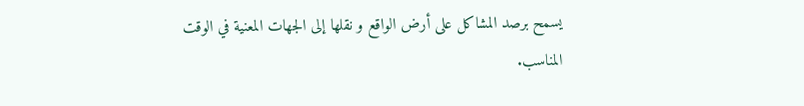يسمح برصد المشاكل على أرض الواقع و نقلها إلى الجهات المعنية في الوقت المناسب.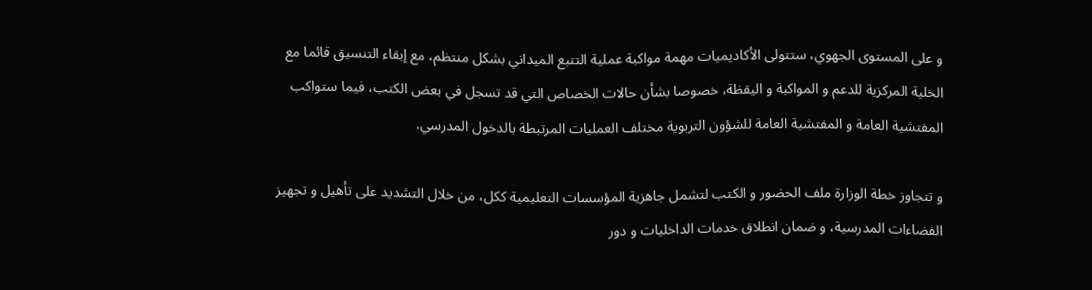و على المستوى الجهوي، ستتولى الأكاديميات مهمة مواكبة عملية التتبع الميداني بشكل منتظم، مع إبقاء التنسيق قائما مع الخلية المركزية للدعم و المواكبة و اليقظة، خصوصا بشأن حالات الخصاص التي قد تسجل في بعض الكتب، فيما ستواكب المفتشية العامة و المفتشية العامة للشؤون التربوية مختلف العمليات المرتبطة بالدخول المدرسي.

و تتجاوز خطة الوزارة ملف الحضور و الكتب لتشمل جاهزية المؤسسات التعليمية ككل، من خلال التشديد على تأهيل و تجهيز الفضاءات المدرسية، و ضمان انطلاق خدمات الداخليات و دور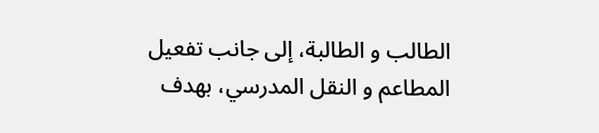الطالب و الطالبة، إلى جانب تفعيل المطاعم و النقل المدرسي، بهدف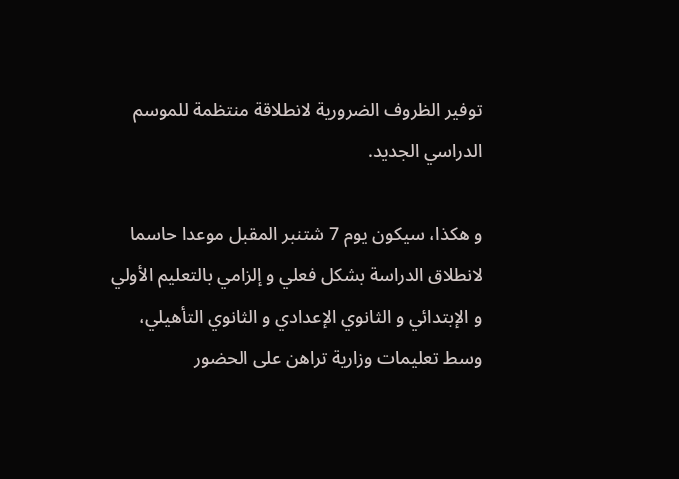توفير الظروف الضرورية لانطلاقة منتظمة للموسم الدراسي الجديد.

و هكذا، سيكون يوم 7 شتنبر المقبل موعدا حاسما لانطلاق الدراسة بشكل فعلي و إلزامي بالتعليم الأولي و الإبتدائي و الثانوي الإعدادي و الثانوي التأهيلي، وسط تعليمات وزارية تراهن على الحضور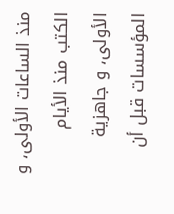منذ الساعات الأولى، و الكتب منذ الأيام الأولى، و جاهزية المؤسسات قبل أن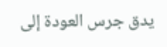يدق جرس العودة إلى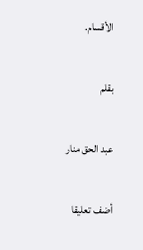الأقسام.

بقلم

عبد الحق منار

أضف تعليقا